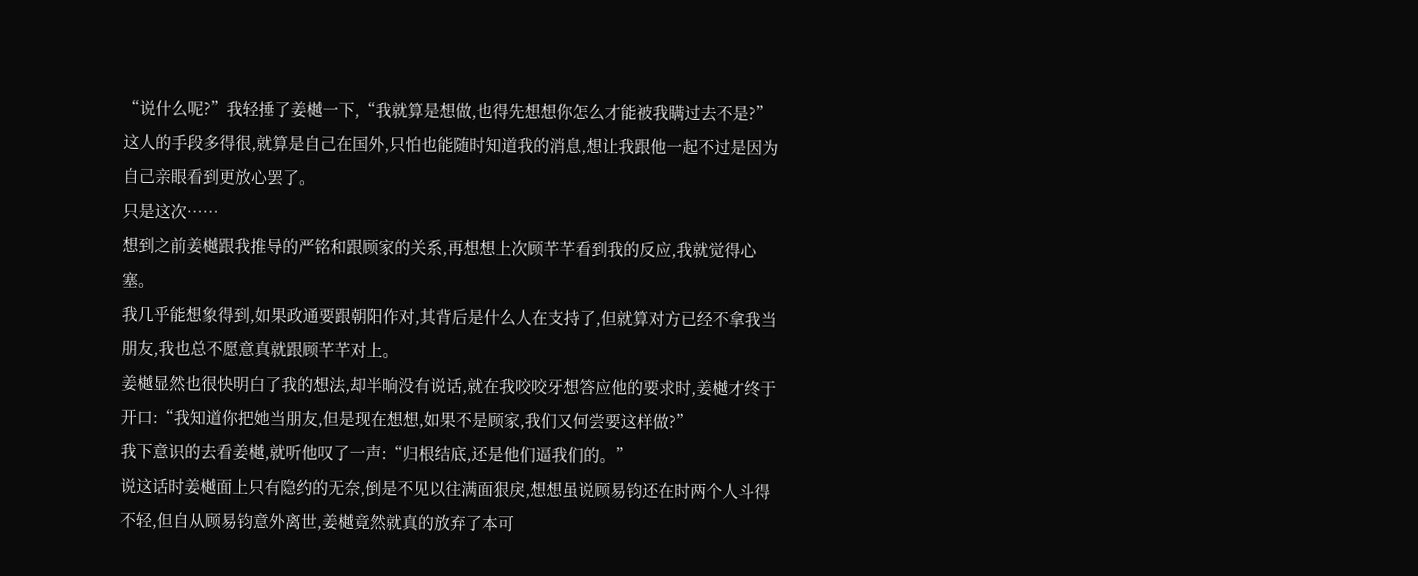“说什么呢?”我轻捶了姜樾一下,“我就算是想做,也得先想想你怎么才能被我瞒过去不是?”
这人的手段多得很,就算是自己在国外,只怕也能随时知道我的消息,想让我跟他一起不过是因为自己亲眼看到更放心罢了。
只是这次……
想到之前姜樾跟我推导的严铭和跟顾家的关系,再想想上次顾芊芊看到我的反应,我就觉得心塞。
我几乎能想象得到,如果政通要跟朝阳作对,其背后是什么人在支持了,但就算对方已经不拿我当朋友,我也总不愿意真就跟顾芊芊对上。
姜樾显然也很快明白了我的想法,却半晌没有说话,就在我咬咬牙想答应他的要求时,姜樾才终于开口:“我知道你把她当朋友,但是现在想想,如果不是顾家,我们又何尝要这样做?”
我下意识的去看姜樾,就听他叹了一声:“归根结底,还是他们逼我们的。”
说这话时姜樾面上只有隐约的无奈,倒是不见以往满面狠戾,想想虽说顾易钧还在时两个人斗得不轻,但自从顾易钧意外离世,姜樾竟然就真的放弃了本可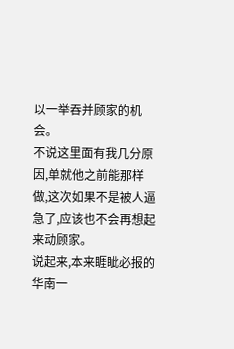以一举吞并顾家的机会。
不说这里面有我几分原因,单就他之前能那样做,这次如果不是被人逼急了,应该也不会再想起来动顾家。
说起来,本来睚眦必报的华南一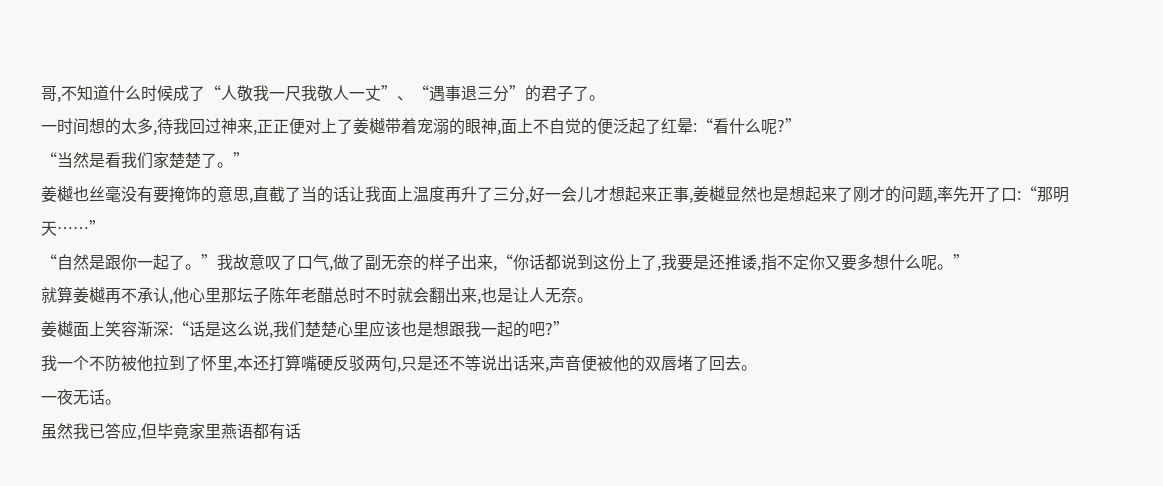哥,不知道什么时候成了“人敬我一尺我敬人一丈”、“遇事退三分”的君子了。
一时间想的太多,待我回过神来,正正便对上了姜樾带着宠溺的眼神,面上不自觉的便泛起了红晕:“看什么呢?”
“当然是看我们家楚楚了。”
姜樾也丝毫没有要掩饰的意思,直截了当的话让我面上温度再升了三分,好一会儿才想起来正事,姜樾显然也是想起来了刚才的问题,率先开了口:“那明天……”
“自然是跟你一起了。”我故意叹了口气,做了副无奈的样子出来,“你话都说到这份上了,我要是还推诿,指不定你又要多想什么呢。”
就算姜樾再不承认,他心里那坛子陈年老醋总时不时就会翻出来,也是让人无奈。
姜樾面上笑容渐深:“话是这么说,我们楚楚心里应该也是想跟我一起的吧?”
我一个不防被他拉到了怀里,本还打算嘴硬反驳两句,只是还不等说出话来,声音便被他的双唇堵了回去。
一夜无话。
虽然我已答应,但毕竟家里燕语都有话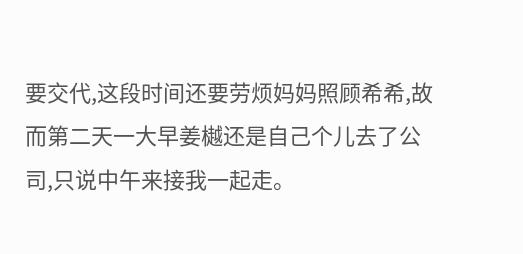要交代,这段时间还要劳烦妈妈照顾希希,故而第二天一大早姜樾还是自己个儿去了公司,只说中午来接我一起走。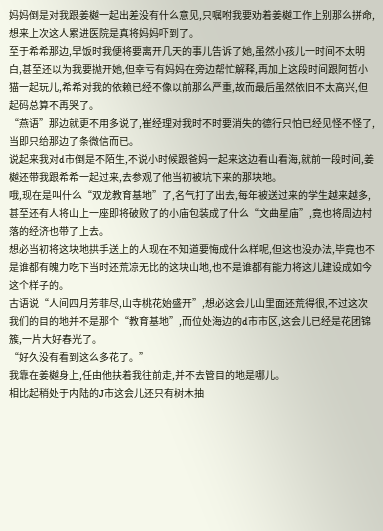妈妈倒是对我跟姜樾一起出差没有什么意见,只嘱咐我要劝着姜樾工作上别那么拼命,想来上次这人累进医院是真将妈妈吓到了。
至于希希那边,早饭时我便将要离开几天的事儿告诉了她,虽然小孩儿一时间不太明白,甚至还以为我要抛开她,但幸亏有妈妈在旁边帮忙解释,再加上这段时间跟阿哲小猫一起玩儿,希希对我的依赖已经不像以前那么严重,故而最后虽然依旧不太高兴,但起码总算不再哭了。
“燕语”那边就更不用多说了,崔经理对我时不时要消失的德行只怕已经见怪不怪了,当即只给那边了条微信而已。
说起来我对d市倒是不陌生,不说小时候跟爸妈一起来这边看山看海,就前一段时间,姜樾还带我跟希希一起过来,去参观了他当初被坑下来的那块地。
哦,现在是叫什么“双龙教育基地”了,名气打了出去,每年被送过来的学生越来越多,甚至还有人将山上一座即将破败了的小庙包装成了什么“文曲星庙”,竟也将周边村落的经济也带了上去。
想必当初将这块地拱手送上的人现在不知道要悔成什么样呢,但这也没办法,毕竟也不是谁都有魄力吃下当时还荒凉无比的这块山地,也不是谁都有能力将这儿建设成如今这个样子的。
古语说“人间四月芳菲尽,山寺桃花始盛开”,想必这会儿山里面还荒得很,不过这次我们的目的地并不是那个“教育基地”,而位处海边的d市市区,这会儿已经是花团锦簇,一片大好春光了。
“好久没有看到这么多花了。”
我靠在姜樾身上,任由他扶着我往前走,并不去管目的地是哪儿。
相比起稍处于内陆的J市这会儿还只有树木抽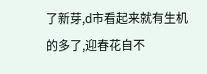了新芽,d市看起来就有生机的多了,迎春花自不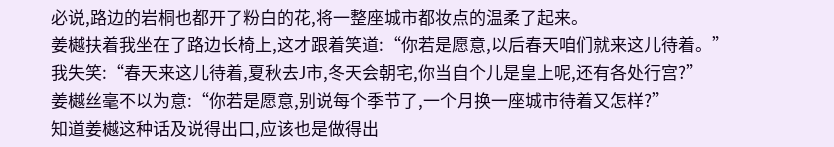必说,路边的岩桐也都开了粉白的花,将一整座城市都妆点的温柔了起来。
姜樾扶着我坐在了路边长椅上,这才跟着笑道:“你若是愿意,以后春天咱们就来这儿待着。”
我失笑:“春天来这儿待着,夏秋去J市,冬天会朝宅,你当自个儿是皇上呢,还有各处行宫?”
姜樾丝毫不以为意:“你若是愿意,别说每个季节了,一个月换一座城市待着又怎样?”
知道姜樾这种话及说得出口,应该也是做得出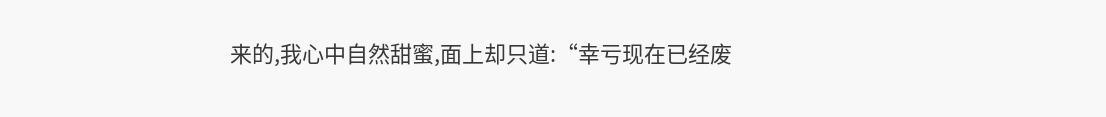来的,我心中自然甜蜜,面上却只道:“幸亏现在已经废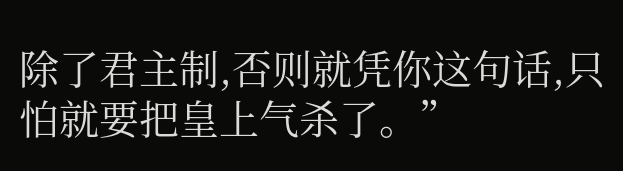除了君主制,否则就凭你这句话,只怕就要把皇上气杀了。”